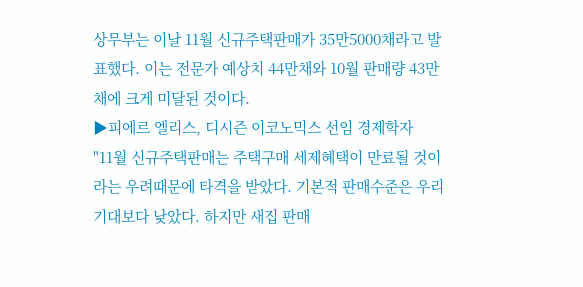상무부는 이날 11월 신규주택판매가 35만5000채라고 발표했다. 이는 전문가 예상치 44만채와 10월 판매량 43만채에 크게 미달된 것이다.
▶피에르 엘리스, 디시즌 이코노믹스 선임 경제학자
"11월 신규주택판매는 주택구매 세제혜택이 만료될 것이라는 우려때문에 타격을 받았다. 기본적 판매수준은 우리 기대보다 낮았다. 하지만 새집 판매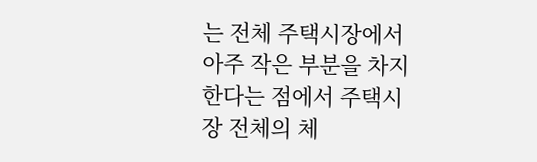는 전체 주택시장에서 아주 작은 부분을 차지한다는 점에서 주택시장 전체의 체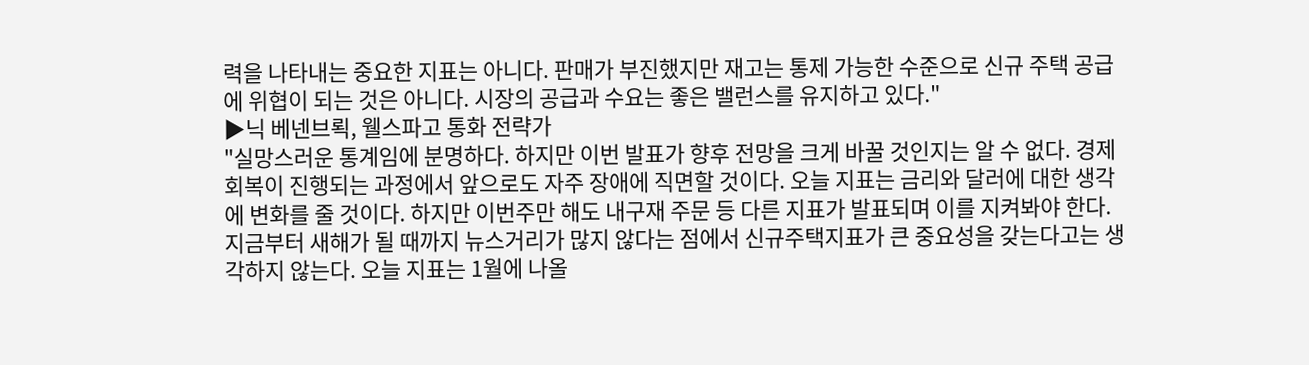력을 나타내는 중요한 지표는 아니다. 판매가 부진했지만 재고는 통제 가능한 수준으로 신규 주택 공급에 위협이 되는 것은 아니다. 시장의 공급과 수요는 좋은 밸런스를 유지하고 있다."
▶닉 베넨브뢱, 웰스파고 통화 전략가
"실망스러운 통계임에 분명하다. 하지만 이번 발표가 향후 전망을 크게 바꿀 것인지는 알 수 없다. 경제회복이 진행되는 과정에서 앞으로도 자주 장애에 직면할 것이다. 오늘 지표는 금리와 달러에 대한 생각에 변화를 줄 것이다. 하지만 이번주만 해도 내구재 주문 등 다른 지표가 발표되며 이를 지켜봐야 한다. 지금부터 새해가 될 때까지 뉴스거리가 많지 않다는 점에서 신규주택지표가 큰 중요성을 갖는다고는 생각하지 않는다. 오늘 지표는 1월에 나올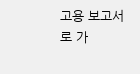고용 보고서로 가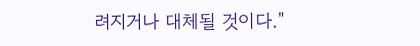려지거나 대체될 것이다."